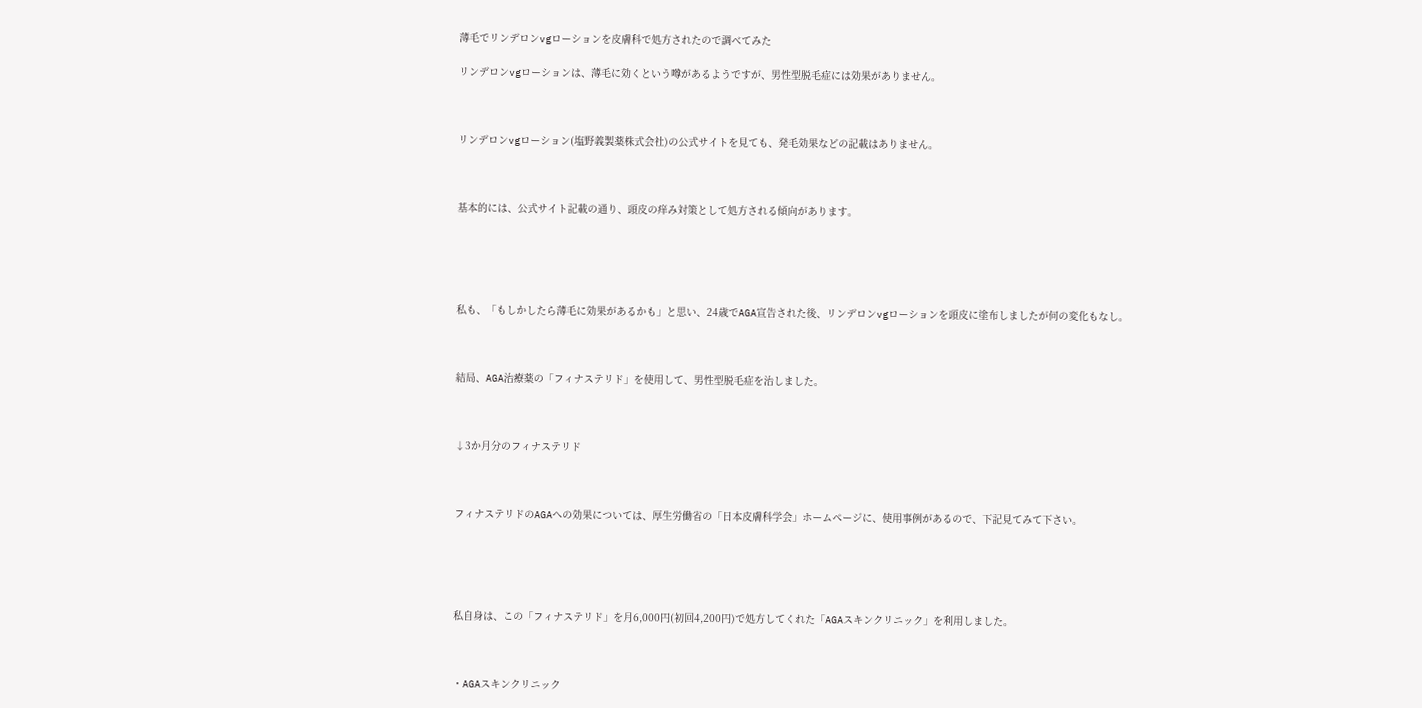薄毛でリンデロンvgローションを皮膚科で処方されたので調べてみた

リンデロンvgローションは、薄毛に効くという噂があるようですが、男性型脱毛症には効果がありません。



リンデロンvgローション(塩野義製薬株式会社)の公式サイトを見ても、発毛効果などの記載はありません。



基本的には、公式サイト記載の通り、頭皮の痒み対策として処方される傾向があります。





私も、「もしかしたら薄毛に効果があるかも」と思い、24歳でAGA宣告された後、リンデロンvgローションを頭皮に塗布しましたが何の変化もなし。



結局、AGA治療薬の「フィナステリド」を使用して、男性型脱毛症を治しました。



↓3か月分のフィナステリド



フィナステリドのAGAへの効果については、厚生労働省の「日本皮膚科学会」ホームページに、使用事例があるので、下記見てみて下さい。





私自身は、この「フィナステリド」を月6,000円(初回4,200円)で処方してくれた「AGAスキンクリニック」を利用しました。



・AGAスキンクリニック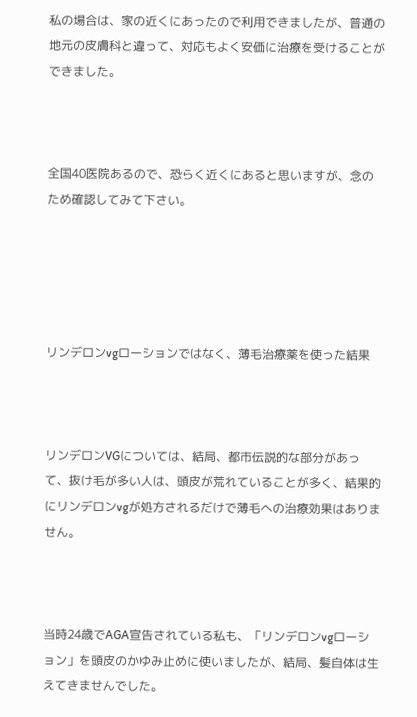私の場合は、家の近くにあったので利用できましたが、普通の地元の皮膚科と違って、対応もよく安価に治療を受けることができました。



全国40医院あるので、恐らく近くにあると思いますが、念のため確認してみて下さい。





リンデロンvgローションではなく、薄毛治療薬を使った結果



リンデロンVGについては、結局、都市伝説的な部分があって、抜け毛が多い人は、頭皮が荒れていることが多く、結果的にリンデロンvgが処方されるだけで薄毛への治療効果はありません。



当時24歳でAGA宣告されている私も、「リンデロンvgローション」を頭皮のかゆみ止めに使いましたが、結局、髪自体は生えてきませんでした。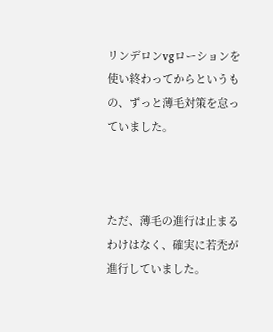リンデロンvgローションを使い終わってからというもの、ずっと薄毛対策を怠っていました。



ただ、薄毛の進行は止まるわけはなく、確実に若禿が進行していました。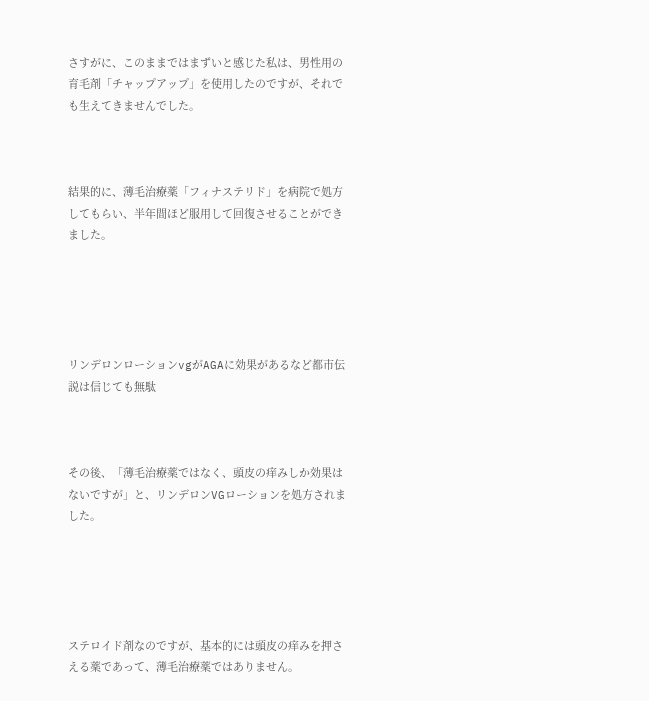さすがに、このままではまずいと感じた私は、男性用の育毛剤「チャップアップ」を使用したのですが、それでも生えてきませんでした。



結果的に、薄毛治療薬「フィナステリド」を病院で処方してもらい、半年間ほど服用して回復させることができました。





リンデロンローションvgがAGAに効果があるなど都市伝説は信じても無駄



その後、「薄毛治療薬ではなく、頭皮の痒みしか効果はないですが」と、リンデロンVGローションを処方されました。





ステロイド剤なのですが、基本的には頭皮の痒みを押さえる薬であって、薄毛治療薬ではありません。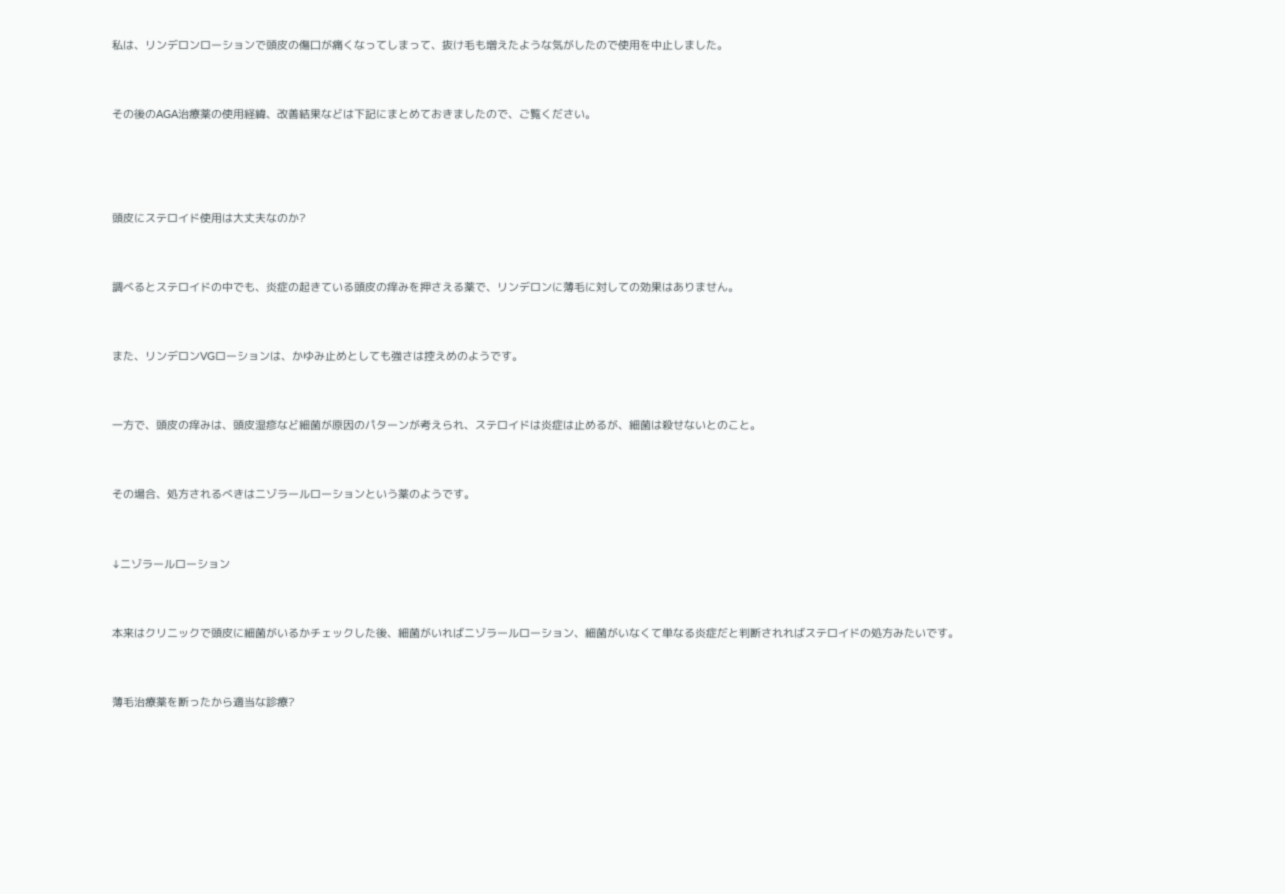私は、リンデロンローションで頭皮の傷口が痛くなってしまって、抜け毛も増えたような気がしたので使用を中止しました。



その後のAGA治療薬の使用経緯、改善結果などは下記にまとめておきましたので、ご覧ください。





頭皮にステロイド使用は大丈夫なのか?



調べるとステロイドの中でも、炎症の起きている頭皮の痒みを押さえる薬で、リンデロンに薄毛に対しての効果はありません。



また、リンデロンVGローションは、かゆみ止めとしても強さは控えめのようです。



一方で、頭皮の痒みは、頭皮湿疹など細菌が原因のパターンが考えられ、ステロイドは炎症は止めるが、細菌は殺せないとのこと。



その場合、処方されるべきはニゾラールローションという薬のようです。



↓ニゾラールローション



本来はクリニックで頭皮に細菌がいるかチェックした後、細菌がいればニゾラールローション、細菌がいなくて単なる炎症だと判断されればステロイドの処方みたいです。



薄毛治療薬を断ったから適当な診療?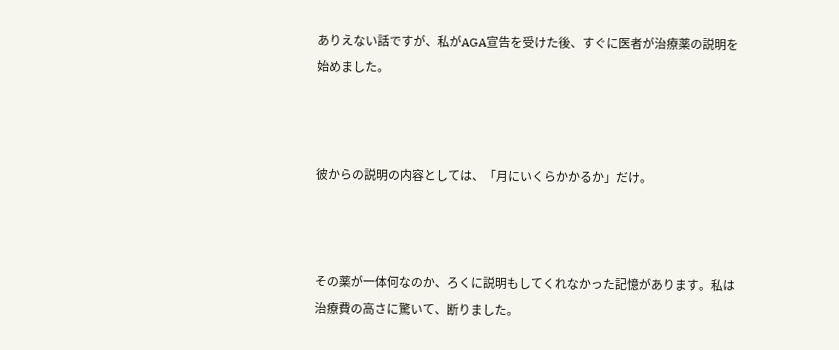ありえない話ですが、私がAGA宣告を受けた後、すぐに医者が治療薬の説明を始めました。



彼からの説明の内容としては、「月にいくらかかるか」だけ。



その薬が一体何なのか、ろくに説明もしてくれなかった記憶があります。私は治療費の高さに驚いて、断りました。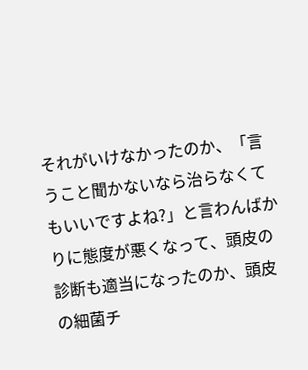それがいけなかったのか、「言うこと聞かないなら治らなくてもいいですよね?」と言わんばかりに態度が悪くなって、頭皮の診断も適当になったのか、頭皮の細菌チ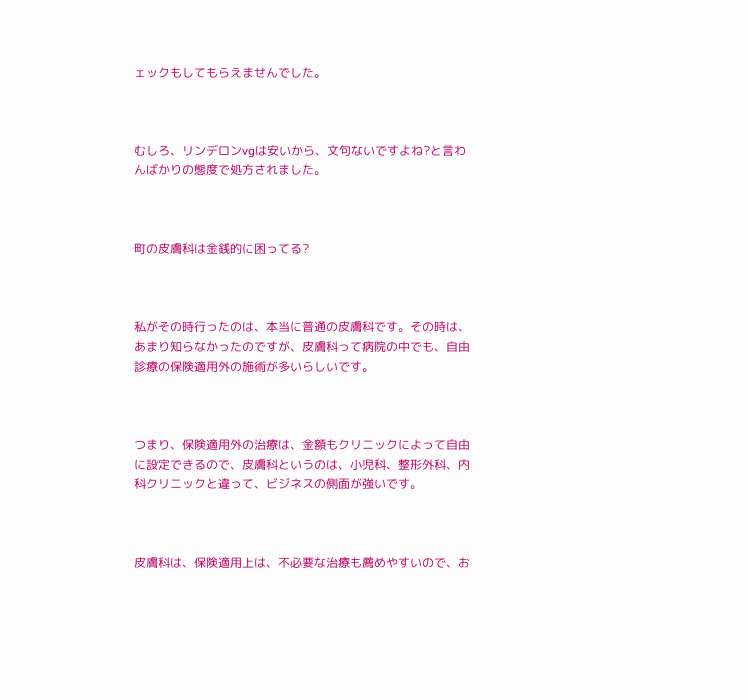ェックもしてもらえませんでした。



むしろ、リンデロンvgは安いから、文句ないですよね?と言わんばかりの態度で処方されました。



町の皮膚科は金銭的に困ってる?



私がその時行ったのは、本当に普通の皮膚科です。その時は、あまり知らなかったのですが、皮膚科って病院の中でも、自由診療の保険適用外の施術が多いらしいです。



つまり、保険適用外の治療は、金額もクリニックによって自由に設定できるので、皮膚科というのは、小児科、整形外科、内科クリニックと違って、ビジネスの側面が強いです。



皮膚科は、保険適用上は、不必要な治療も薦めやすいので、お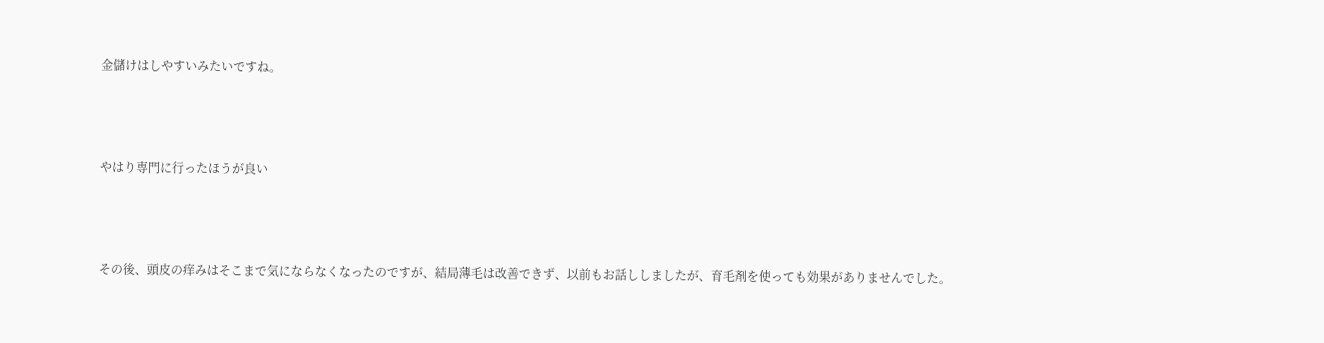金儲けはしやすいみたいですね。



やはり専門に行ったほうが良い



その後、頭皮の痒みはそこまで気にならなくなったのですが、結局薄毛は改善できず、以前もお話ししましたが、育毛剤を使っても効果がありませんでした。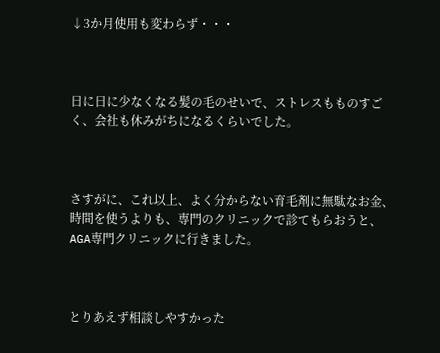↓3か月使用も変わらず・・・



日に日に少なくなる髪の毛のせいで、ストレスもものすごく、会社も休みがちになるくらいでした。



さすがに、これ以上、よく分からない育毛剤に無駄なお金、時間を使うよりも、専門のクリニックで診てもらおうと、AGA専門クリニックに行きました。



とりあえず相談しやすかった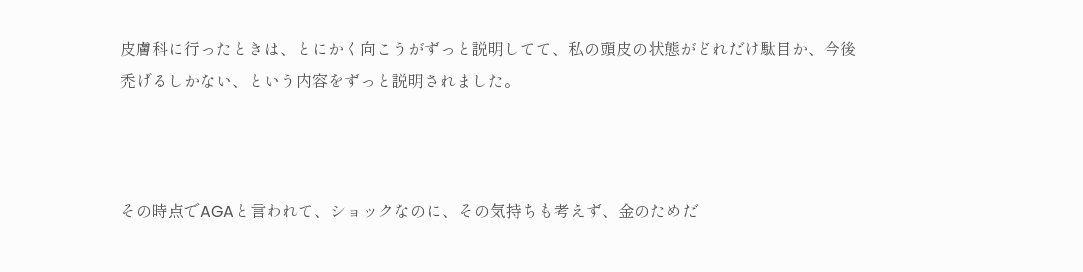皮膚科に行ったときは、とにかく向こうがずっと説明してて、私の頭皮の状態がどれだけ駄目か、今後禿げるしかない、という内容をずっと説明されました。



その時点でAGAと言われて、ショックなのに、その気持ちも考えず、金のためだ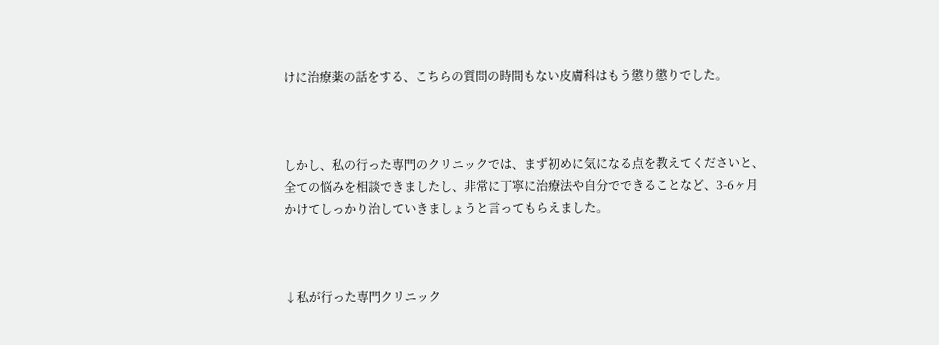けに治療薬の話をする、こちらの質問の時間もない皮膚科はもう懲り懲りでした。



しかし、私の行った専門のクリニックでは、まず初めに気になる点を教えてくださいと、全ての悩みを相談できましたし、非常に丁寧に治療法や自分でできることなど、3-6ヶ月かけてしっかり治していきましょうと言ってもらえました。



↓私が行った専門クリニック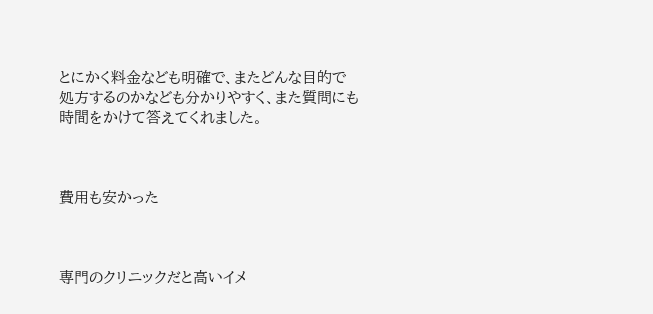とにかく料金なども明確で、またどんな目的で処方するのかなども分かりやすく、また質問にも時間をかけて答えてくれました。



費用も安かった



専門のクリニックだと高いイメ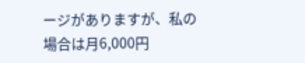ージがありますが、私の場合は月6,000円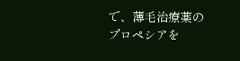で、薄毛治療薬のプロペシアを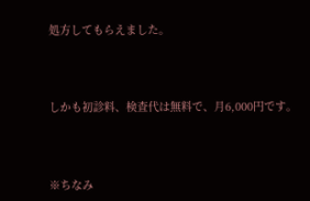処方してもらえました。



しかも初診料、検査代は無料で、月6,000円です。



※ちなみ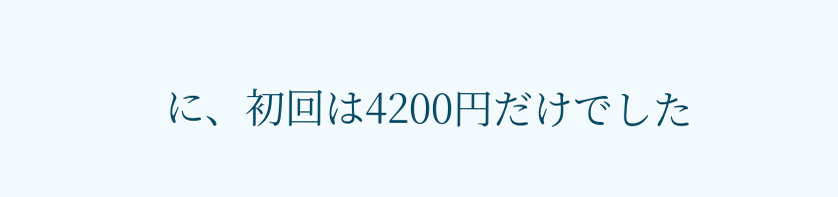に、初回は4200円だけでした